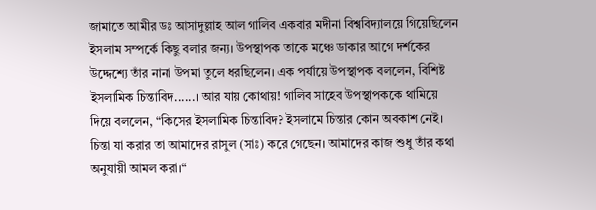জামাতে আমীর ডঃ আসাদুল্লাহ আল গালিব একবার মদীনা বিশ্ববিদ্যালয়ে গিয়েছিলেন ইসলাম সম্পর্কে কিছু বলার জন্য। উপস্থাপক তাকে মঞ্চে ডাকার আগে দর্শকের উদ্দেশ্যে তাঁর নানা উপমা তুলে ধরছিলেন। এক পর্যায়ে উপস্থাপক বললেন, বিশিষ্ট ইসলামিক চিন্তাবিদ......। আর যায় কোথায়! গালিব সাহেব উপস্থাপককে থামিয়ে দিয়ে বললেন, “কিসের ইসলামিক চিন্তাবিদ? ইসলামে চিন্তার কোন অবকাশ নেই। চিন্তা যা করার তা আমাদের রাসুল (সাঃ) করে গেছেন। আমাদের কাজ শুধু তাঁর কথা অনুযায়ী আমল করা।“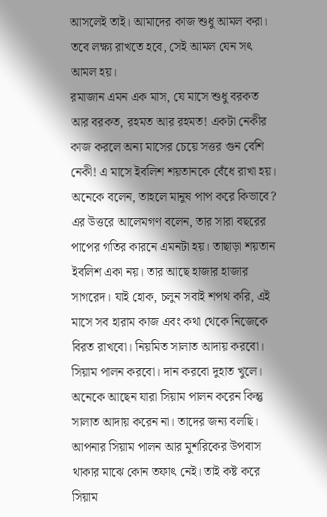আসলেই তাই। আমাদের কাজ শুধু আমল করা। তবে লক্ষ্য রাখতে হবে, সেই আমল যেন সৎ আমল হয়।
রমাজান এমন এক মাস, যে মাসে শুধু বরকত আর বরকত, রহমত আর রহমত! একটা নেকীর কাজ করলে অন্য মাসের চেয়ে সত্তর গুন বেশি নেকী! এ মাসে ইবলিশ শয়তানকে বেঁধে রাখা হয়। অনেকে বলেন, তাহলে মানুষ পাপ করে কিভাবে? এর উত্তরে আলেমগণ বলেন, তার সারা বছরের পাপের গতির কারনে এমনটা হয়। তাছাড়া শয়তান ইবলিশ একা নয়। তার আছে হাজার হাজার সাগরেদ। যাই হোক, চলুন সবাই শপথ করি, এই মাসে সব হারাম কাজ এবং কথা থেকে নিজেকে বিরত রাখবো। নিয়মিত সালাত আদায় করবো। সিয়াম পালন করবো। দান করবো দুহাত খুলে।
অনেকে আছেন যারা সিয়াম পালন করেন কিন্তু সালাত আদায় করেন না। তাদের জন্য বলছি। আপনার সিয়াম পালন আর মুশরিকের উপবাস থাকার মাঝে কোন তফাৎ নেই। তাই কষ্ট করে সিয়াম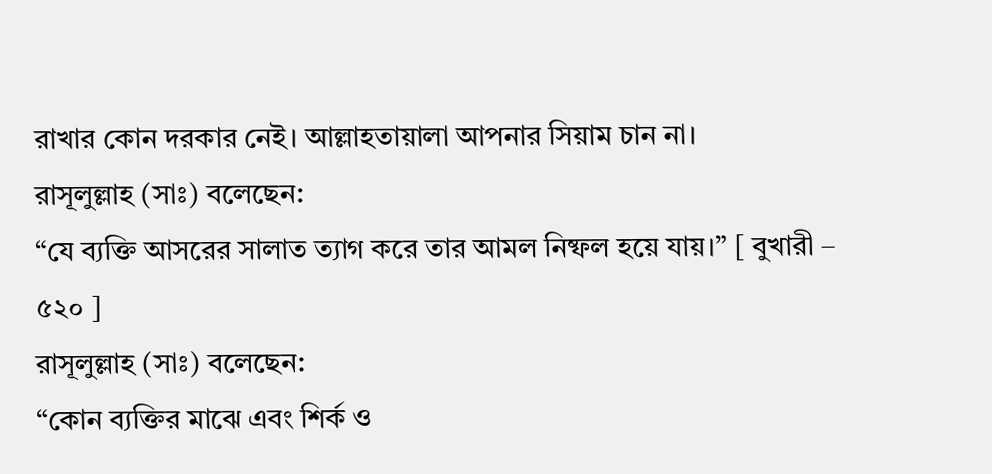রাখার কোন দরকার নেই। আল্লাহতায়ালা আপনার সিয়াম চান না।
রাসূলুল্লাহ (সাঃ) বলেছেন:
“যে ব্যক্তি আসরের সালাত ত্যাগ করে তার আমল নিষ্ফল হয়ে যায়।” [ বুখারী – ৫২০ ]
রাসূলুল্লাহ (সাঃ) বলেছেন:
“কোন ব্যক্তির মাঝে এবং শির্ক ও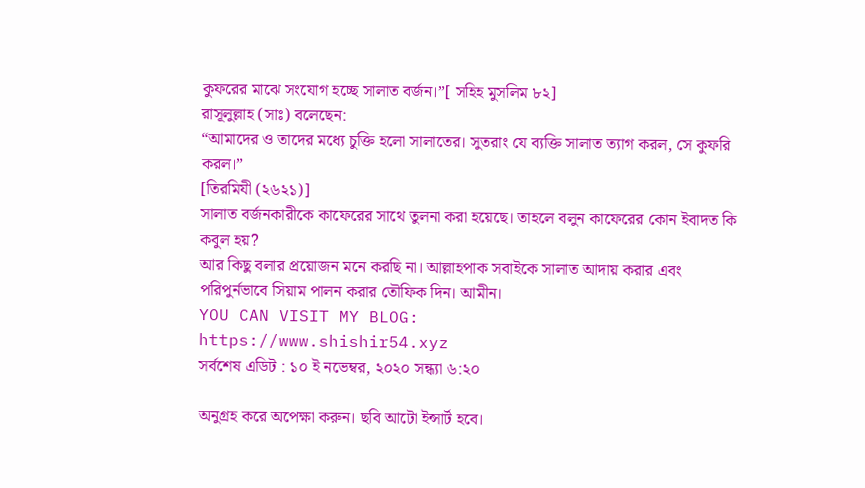কুফরের মাঝে সংযোগ হচ্ছে সালাত বর্জন।”[ সহিহ মুসলিম ৮২]
রাসূলুল্লাহ (সাঃ) বলেছেন:
“আমাদের ও তাদের মধ্যে চুক্তি হলো সালাতের। সুতরাং যে ব্যক্তি সালাত ত্যাগ করল, সে কুফরি করল।”
[তিরমিযী (২৬২১)]
সালাত বর্জনকারীকে কাফেরের সাথে তুলনা করা হয়েছে। তাহলে বলুন কাফেরের কোন ইবাদত কি কবুল হয়?
আর কিছু বলার প্রয়োজন মনে করছি না। আল্লাহপাক সবাইকে সালাত আদায় করার এবং পরিপুর্নভাবে সিয়াম পালন করার তৌফিক দিন। আমীন।
YOU CAN VISIT MY BLOG:
https://www.shishir54.xyz
সর্বশেষ এডিট : ১০ ই নভেম্বর, ২০২০ সন্ধ্যা ৬:২০

অনুগ্রহ করে অপেক্ষা করুন। ছবি আটো ইন্সার্ট হবে।